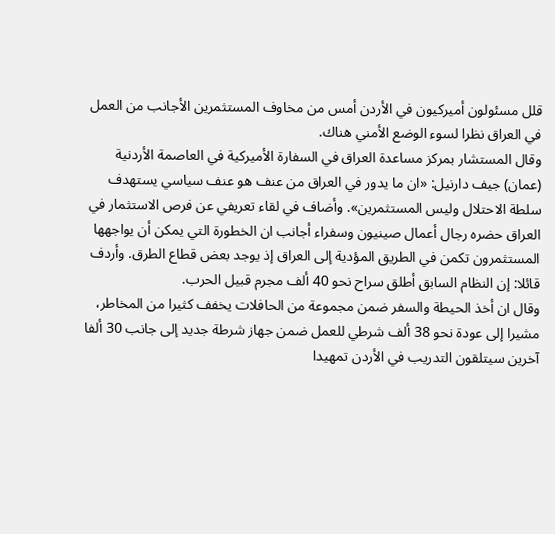قلل مسئولون أميركيون في الأردن أمس من مخاوف المستثمرين الأجانب من العمل في العراق نظرا لسوء الوضع الأمني هناك.
وقال المستشار بمركز مساعدة العراق في السفارة الأميركية في العاصمة الأردنية (عمان) جيف دارنيل: «ان ما يدور في العراق من عنف هو عنف سياسي يستهدف سلطة الاحتلال وليس المستثمرين». وأضاف في لقاء تعريفي عن فرص الاستثمار في العراق حضره رجال أعمال صينيون وسفراء أجانب ان الخطورة التي يمكن أن يواجهها المستثمرون تكمن في الطريق المؤدية إلى العراق إذ يوجد بعض قطاع الطرق. وأردف قائلا: إن النظام السابق أطلق سراح نحو 40 ألف مجرم قبيل الحرب.
وقال ان أخذ الحيطة والسفر ضمن مجموعة من الحافلات يخفف كثيرا من المخاطر، مشيرا إلى عودة نحو 38 ألف شرطي للعمل ضمن جهاز شرطة جديد إلى جانب 30 ألفا آخرين سيتلقون التدريب في الأردن تمهيدا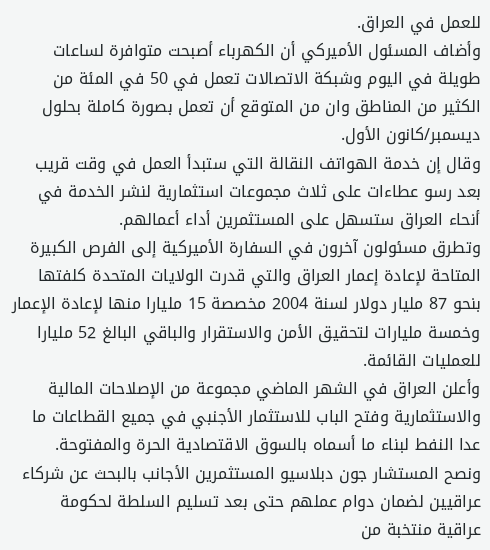للعمل في العراق.
وأضاف المسئول الأميركي أن الكهرباء أصبحت متوافرة لساعات طويلة في اليوم وشبكة الاتصالات تعمل في 50 في المئة من الكثير من المناطق وان من المتوقع أن تعمل بصورة كاملة بحلول ديسمبر/كانون الأول.
وقال إن خدمة الهواتف النقالة التي ستبدأ العمل في وقت قريب بعد رسو عطاءات على ثلاث مجموعات استثمارية لنشر الخدمة في أنحاء العراق ستسهل على المستثمرين أداء أعمالهم.
وتطرق مسئولون آخرون في السفارة الأميركية إلى الفرص الكبيرة المتاحة لإعادة إعمار العراق والتي قدرت الولايات المتحدة كلفتها بنحو 87 مليار دولار لسنة 2004 مخصصة 15 مليارا منها لإعادة الإعمار وخمسة مليارات لتحقيق الأمن والاستقرار والباقي البالغ 52 مليارا للعمليات القائمة.
وأعلن العراق في الشهر الماضي مجموعة من الإصلاحات المالية والاستثمارية وفتح الباب للاستثمار الأجنبي في جميع القطاعات ما عدا النفط لبناء ما أسماه بالسوق الاقتصادية الحرة والمفتوحة.
ونصح المستشار جون دبلاسيو المستثمرين الأجانب بالبحث عن شركاء عراقيين لضمان دوام عملهم حتى بعد تسليم السلطة لحكومة عراقية منتخبة من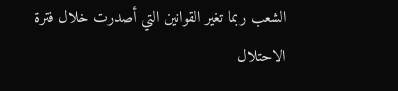الشعب ربما تغير القوانين التي أصدرت خلال فترة الاحتلال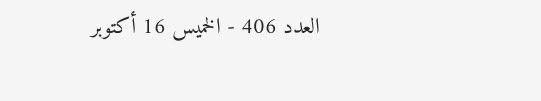العدد 406 - الخميس 16 أكتوبر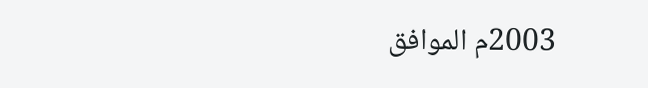2003م الموافق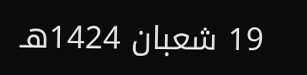19 شعبان 1424هـ